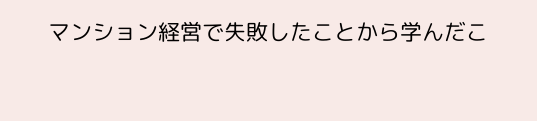マンション経営で失敗したことから学んだこ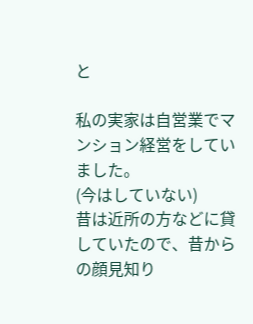と

私の実家は自営業でマンション経営をしていました。
(今はしていない)
昔は近所の方などに貸していたので、昔からの顔見知り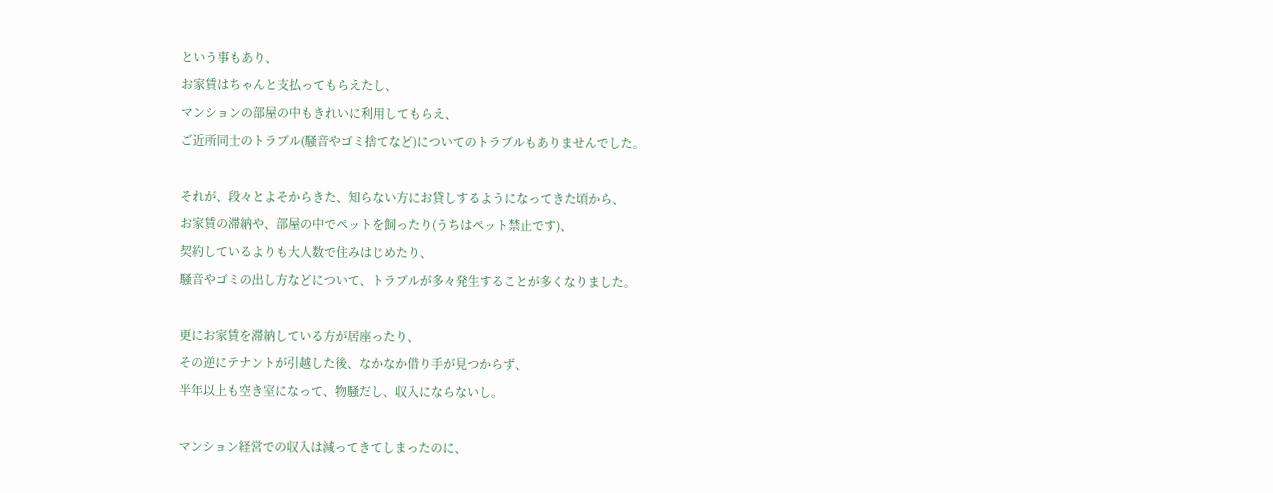という事もあり、
お家賃はちゃんと支払ってもらえたし、
マンションの部屋の中もきれいに利用してもらえ、
ご近所同士のトラブル(騒音やゴミ捨てなど)についてのトラブルもありませんでした。

それが、段々とよそからきた、知らない方にお貸しするようになってきた頃から、
お家賃の滞納や、部屋の中でペットを飼ったり(うちはペット禁止です)、
契約しているよりも大人数で住みはじめたり、
騒音やゴミの出し方などについて、トラブルが多々発生することが多くなりました。

更にお家賃を滞納している方が居座ったり、
その逆にテナントが引越した後、なかなか借り手が見つからず、
半年以上も空き室になって、物騒だし、収入にならないし。

マンション経営での収入は減ってきてしまったのに、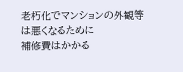老朽化でマンションの外観等は悪くなるために
補修費はかかる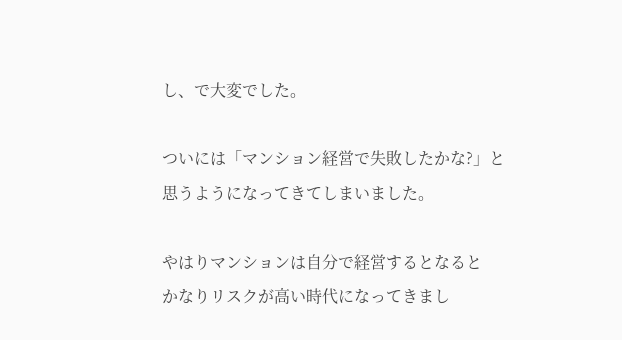し、で大変でした。

ついには「マンション経営で失敗したかな?」と
思うようになってきてしまいました。

やはりマンションは自分で経営するとなると
かなりリスクが高い時代になってきまし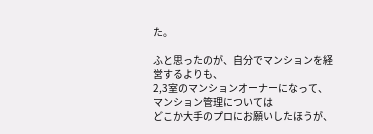た。

ふと思ったのが、自分でマンションを経営するよりも、
2,3室のマンションオーナーになって、マンション管理については
どこか大手のプロにお願いしたほうが、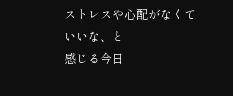ストレスや心配がなくていいな、と
感じる今日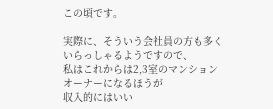この頃です。

実際に、そういう会社員の方も多くいらっしゃるようですので、
私はこれからは2,3室のマンションオーナーになるほうが
収入的にはいい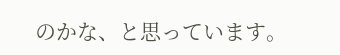のかな、と思っています。